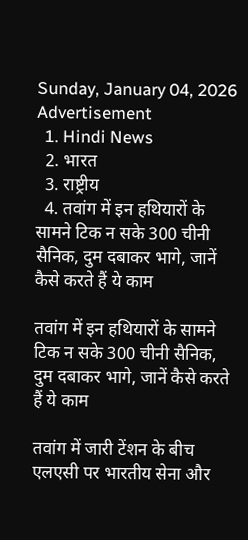Sunday, January 04, 2026
Advertisement
  1. Hindi News
  2. भारत
  3. राष्ट्रीय
  4. तवांग में इन हथियारों के सामने टिक न सके 300 चीनी सैनिक, दुम दबाकर भागे, जानें कैसे करते हैं ये काम

तवांग में इन हथियारों के सामने टिक न सके 300 चीनी सैनिक, दुम दबाकर भागे, जानें कैसे करते हैं ये काम

तवांग में जारी टेंशन के बीच एलएसी पर भारतीय सेना और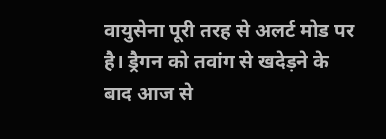वायुसेना पूरी तरह से अलर्ट मोड पर है। ड्रैगन को तवांग से खदेड़ने के बाद आज से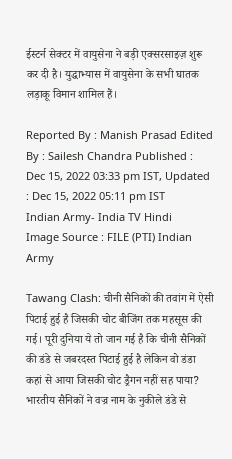ईस्टर्न सेक्टर में वायुसेना ने बड़ी एक्सरसाइज़ शुरू कर दी है। युद्धाभ्यास में वायुसेना के सभी घातक लड़ाकू विमान शामिल हैं।

Reported By : Manish Prasad Edited By : Sailesh Chandra Published : Dec 15, 2022 03:33 pm IST, Updated : Dec 15, 2022 05:11 pm IST
Indian Army- India TV Hindi
Image Source : FILE (PTI) Indian Army

Tawang Clash: चीनी सैनिकों की तवांग में ऐसी पिटाई हुई है जिसकी चोट बीजिंग तक महसूस की गई। पूरी दुनिया ये तो जान गई है कि चीनी सैनिकों की डंडे से जबरदस्त पिटाई हुई है लेकिन वो डंडा कहां से आया जिसकी चोट ड्रैगन नहीं सह पाया? भारतीय सैनिकों ने वज्र नाम के नुकीले डंडे से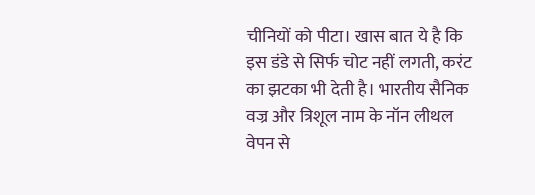चीनियों को पीटा। खास बात ये है कि इस डंडे से सिर्फ चोट नहीं लगती, करंट का झटका भी देती है। भारतीय सैनिक वज्र और त्रिशूल नाम के नॉन लीथल वेपन से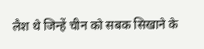लैश थे जिन्हें चीन को सबक सिखाने के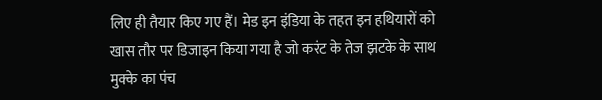लिए ही तैयार किए गए हैं। मेड इन इंडिया के तहत इन हथियारों को खास तौर पर डिजाइन किया गया है जो करंट के तेज झटके के साथ मुक्के का पंच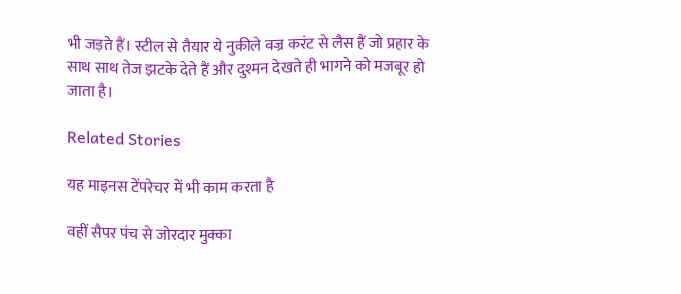भी जड़ते हैं। स्टील से तैयार ये नुकीले वज्र करंट से लैस हैं जो प्रहार के साथ साथ तेज झटके देते हैं और दुश्मन देखते ही भागने को मजबूर हो जाता है।

Related Stories

यह माइनस टेंपरेचर में भी काम करता है

वहीं सैपर पंच से जोरदार मुक्का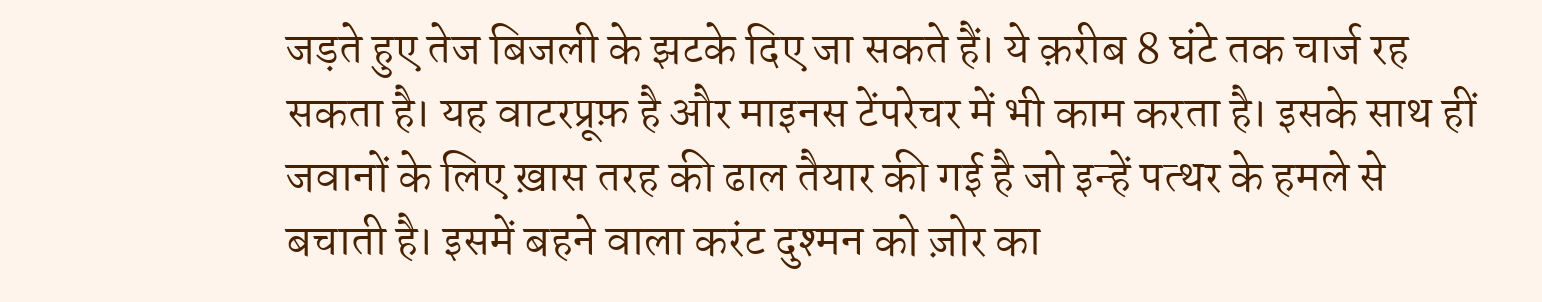जड़ते हुए तेज बिजली के झटके दिए जा सकते हैं। ये क़रीब 8 घंटे तक चार्ज रह सकता है। यह वाटरप्रूफ़ है और माइनस टेंपरेचर में भी काम करता है। इसके साथ हीं जवानों के लिए ख़ास तरह की ढाल तैयार की गई है जो इन्हें पत्थर के हमले से बचाती है। इसमें बहने वाला करंट दुश्मन को ज़ोर का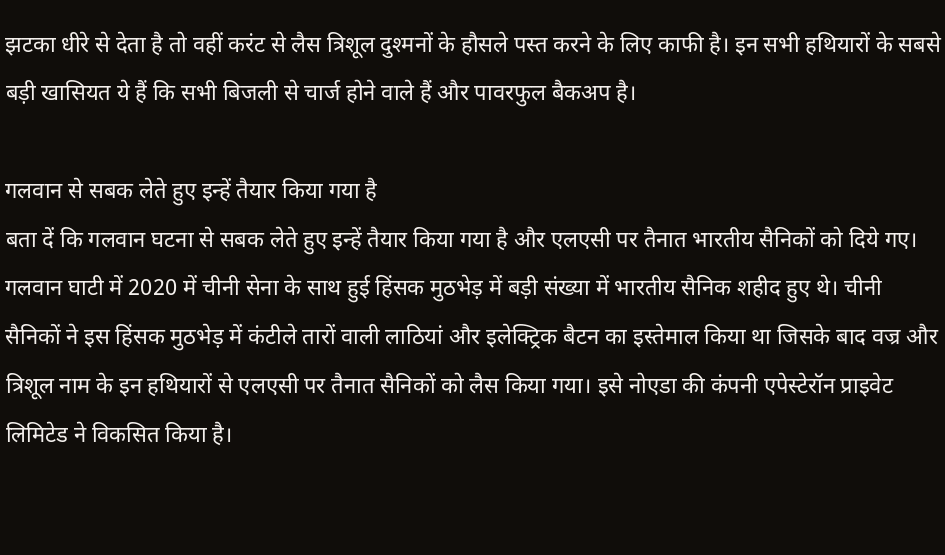झटका धीरे से देता है तो वहीं करंट से लैस त्रिशूल दुश्मनों के हौसले पस्त करने के लिए काफी है। इन सभी हथियारों के सबसे बड़ी खासियत ये हैं कि सभी बिजली से चार्ज होने वाले हैं और पावरफुल बैकअप है।

गलवान से सबक लेते हुए इन्हें तैयार किया गया है
बता दें कि गलवान घटना से सबक लेते हुए इन्हें तैयार किया गया है और एलएसी पर तैनात भारतीय सैनिकों को दिये गए। गलवान घाटी में 2020 में चीनी सेना के साथ हुई हिंसक मुठभेड़ में बड़ी संख्या में भारतीय सैनिक शहीद हुए थे। चीनी सैनिकों ने इस हिंसक मुठभेड़ में कंटीले तारों वाली लाठियां और इलेक्ट्रिक बैटन का इस्तेमाल किया था जिसके बाद वज्र और त्रिशूल नाम के इन हथियारों से एलएसी पर तैनात सैनिकों को लैस किया गया। इसे नोएडा की कंपनी एपेस्टेरॉन प्राइवेट लिमिटेड ने विकसित किया है।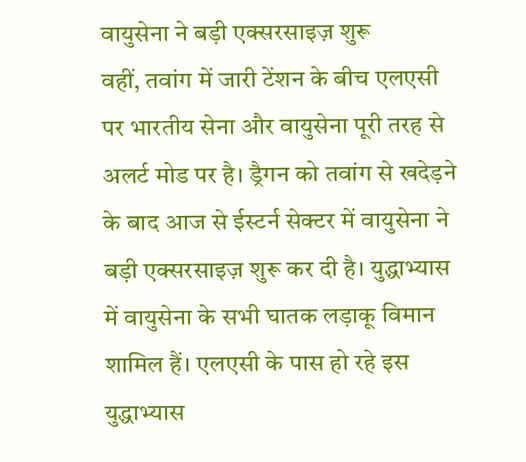वायुसेना ने बड़ी एक्सरसाइज़ शुरू
वहीं, तवांग में जारी टेंशन के बीच एलएसी पर भारतीय सेना और वायुसेना पूरी तरह से अलर्ट मोड पर है। ड्रैगन को तवांग से खदेड़ने के बाद आज से ईस्टर्न सेक्टर में वायुसेना ने बड़ी एक्सरसाइज़ शुरू कर दी है। युद्धाभ्यास में वायुसेना के सभी घातक लड़ाकू विमान शामिल हैं। एलएसी के पास हो रहे इस युद्धाभ्यास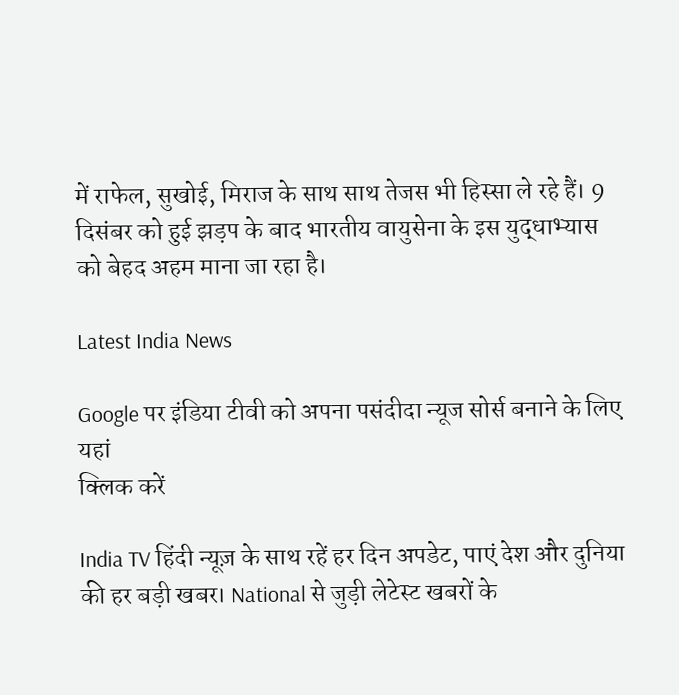में राफेल, सुखोई, मिराज के साथ साथ तेजस भी हिस्सा ले रहे हैं। 9 दिसंबर को हुई झड़प के बाद भारतीय वायुसेना के इस युद्धाभ्यास को बेहद अहम माना जा रहा है।

Latest India News

Google पर इंडिया टीवी को अपना पसंदीदा न्यूज सोर्स बनाने के लिए यहां
क्लिक करें

India TV हिंदी न्यूज़ के साथ रहें हर दिन अपडेट, पाएं देश और दुनिया की हर बड़ी खबर। National से जुड़ी लेटेस्ट खबरों के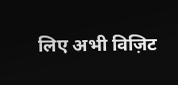लिए अभी विज़िट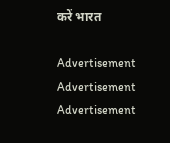करें भारत

Advertisement
Advertisement
Advertisement